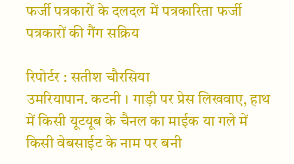फर्जी पत्रकारों के दलदल में पत्रकारिता फर्जी पत्रकारों की गैंग सक्रिय

रिपोर्टर : सतीश चौरसिया
उमरियापान. कटनी । गाड़ी पर प्रेस लिखवाए, हाथ में किसी यूटयूब के चैनल का माईक या गले में किसी वेबसाईट के नाम पर बनी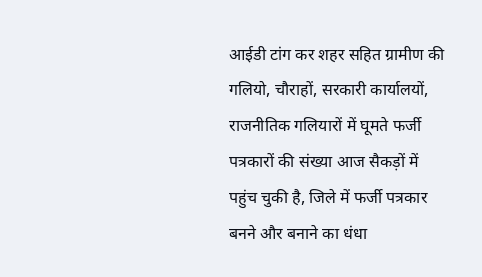आईडी टांग कर शहर सहित ग्रामीण की गलियो, चौराहों, सरकारी कार्यालयों, राजनीतिक गलियारों में घूमते फर्जी पत्रकारों की संख्या आज सैकड़ों में पहुंच चुकी है, जिले में फर्जी पत्रकार बनने और बनाने का धंधा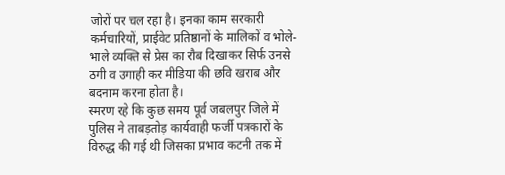जोरों पर चल रहा है। इनका काम सरकारी कर्मचारियों, प्राईवेट प्रतिष्ठानों के मालिकों व भोले-भाले व्यक्ति से प्रेस का रौब दिखाकर सिर्फ उनसे ठगी व उगाही कर मीडिया की छवि खराब और बदनाम करना होता है।
स्मरण रहे कि कुछ समय पूर्व जबलपुर जिले में पुलिस ने ताबड़तोड़ कार्यवाही फर्जी पत्रकारों के विरुद्ध की गई थी जिसका प्रभाव कटनी तक में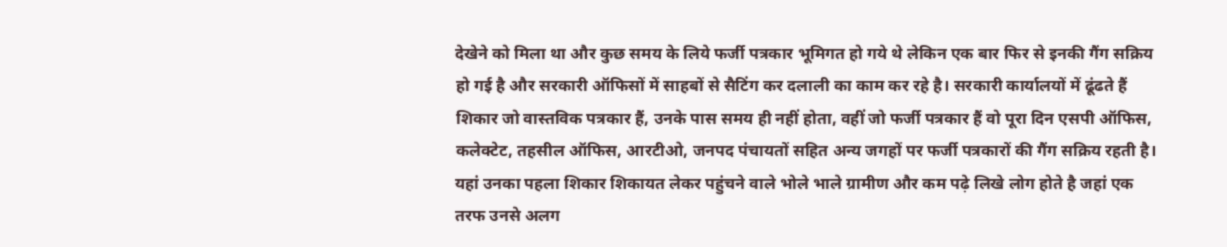देखेने को मिला था और कुछ समय के लिये फर्जी पत्रकार भूमिगत हो गये थे लेकिन एक बार फिर से इनकी गैंग सक्रिय हो गई है और सरकारी ऑफिसों में साहबों से सैटिंग कर दलाली का काम कर रहे है। सरकारी कार्यालयों में ढूंढते हैं शिकार जो वास्तविक पत्रकार हैं, उनके पास समय ही नहीं होता, वहीं जो फर्जी पत्रकार हैं वो पूरा दिन एसपी ऑफिस, कलेक्टेट, तहसील ऑफिस, आरटीओ, जनपद पंचायतों सहित अन्य जगहों पर फर्जी पत्रकारों की गैंग सक्रिय रहती है। यहां उनका पहला शिकार शिकायत लेकर पहुंचने वाले भोले भाले ग्रामीण और कम पढ़े लिखे लोग होते है जहां एक तरफ उनसे अलग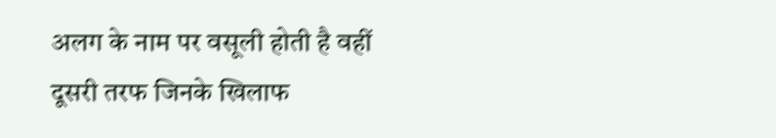अलग के नाम पर वसूली होती है वहीं दूसरी तरफ जिनके खिलाफ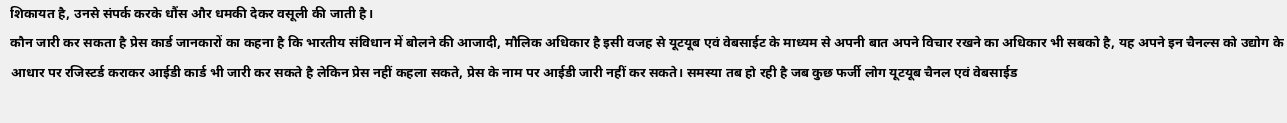शिकायत है, उनसे संपर्क करके धौंस और धमकी देकर वसूली की जाती है।
कौन जारी कर सकता है प्रेस कार्ड जानकारों का कहना है कि भारतीय संविधान में बोलने की आजादी, मौलिक अधिकार है इसी वजह से यूटयूब एवं वेबसाईट के माध्यम से अपनी बात अपने विचार रखने का अधिकार भी सबको है, यह अपने इन चैनल्स को उद्योग के आधार पर रजिस्टर्ड कराकर आईडी कार्ड भी जारी कर सकते है लेकिन प्रेस नहीं कहला सकते, प्रेस के नाम पर आईडी जारी नहीं कर सकते। समस्या तब हो रही है जब कुछ फर्जी लोग यूटयूब चैनल एवं वेबसाईड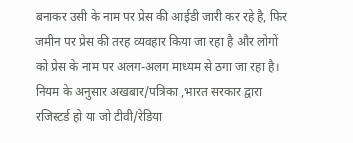बनाकर उसी के नाम पर प्रेस की आईडी जारी कर रहे है, फिर जमीन पर प्रेस की तरह व्यवहार किया जा रहा है और लोगों को प्रेस के नाम पर अलग-अलग माध्यम से ठगा जा रहा है। नियम के अनुसार अखबार/पत्रिका ,भारत सरकार द्वारा रजिस्टर्ड हो या जो टीवी/रेडिया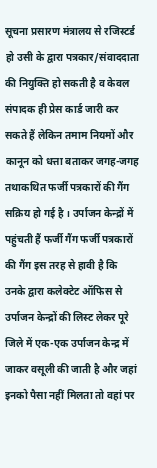सूचना प्रसारण मंत्रालय से रजिस्टर्ड हो उसी के द्वारा पत्रकार/संवाददाता की नियुक्ति हो सकती है व केवल संपादक ही प्रेस कार्ड जारी कर सकते हैं लेकिन तमाम नियमों और कानून को धत्ता बताकर जगह-जगह तथाकथित फर्जी पत्रकारों की गैंग सक्रिय हो गई है । उर्पाजन केन्द्रों में पहुंचती हैं फर्जी गैंग फर्जी पत्रकारों की गैंग इस तरह से हावी है कि उनके द्वारा कलेक्टेट ऑफिस से उर्पाजन केन्द्रों की लिस्ट लेकर पूरे जिले में एक-एक उर्पाजन केन्द्र में जाकर वसूली की जाती है और जहां इनको पैसा नहीं मिलता तो वहां पर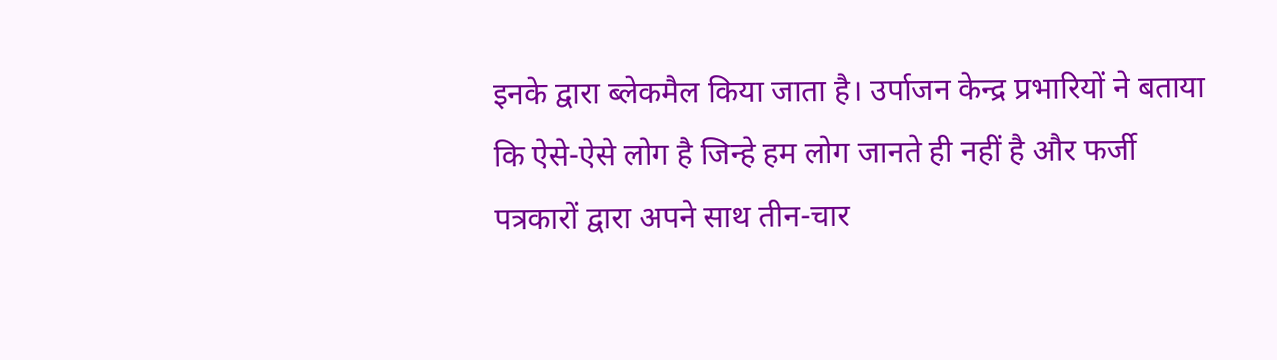इनके द्वारा ब्लेकमैल किया जाता है। उर्पाजन केन्द्र प्रभारियों ने बताया कि ऐसे-ऐसे लोग है जिन्हे हम लोग जानते ही नहीं है और फर्जी पत्रकारों द्वारा अपने साथ तीन-चार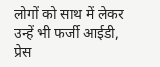लोगों को साथ में लेकर उन्हें भी फर्जी आईडी, प्रेस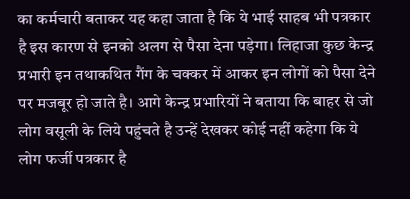का कर्मचारी बताकर यह कहा जाता है कि ये भाई साहब भी पत्रकार है इस कारण से इनको अलग से पैसा देना पड़ेगा। लिहाजा कुछ केन्द्र प्रभारी इन तथाकथित गैंग के चक्कर में आकर इन लोगों को पैसा देने पर मजबूर हो जाते है। आगे केन्द्र प्रभारियों ने बताया कि बाहर से जो लोग वसूली के लिये पहुंचते है उन्हें देखकर कोई नहीं कहेगा कि ये लोग फर्जी पत्रकार है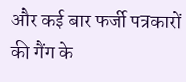और कई बार फर्जी पत्रकारों की गैंग के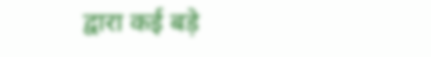द्वारा कई बड़े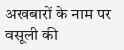अखबारों के नाम पर वसूली की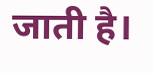जाती है।